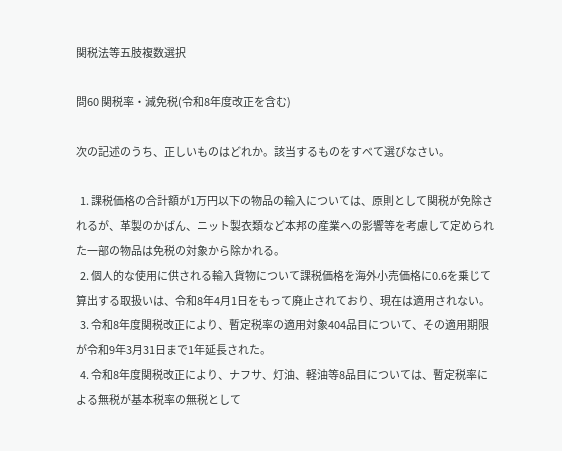関税法等五肢複数選択

問60 関税率・減免税(令和8年度改正を含む)

次の記述のうち、正しいものはどれか。該当するものをすべて選びなさい。

  1. 課税価格の合計額が1万円以下の物品の輸入については、原則として関税が免除されるが、革製のかばん、ニット製衣類など本邦の産業への影響等を考慮して定められた一部の物品は免税の対象から除かれる。
  2. 個人的な使用に供される輸入貨物について課税価格を海外小売価格に0.6を乗じて算出する取扱いは、令和8年4月1日をもって廃止されており、現在は適用されない。
  3. 令和8年度関税改正により、暫定税率の適用対象404品目について、その適用期限が令和9年3月31日まで1年延長された。
  4. 令和8年度関税改正により、ナフサ、灯油、軽油等8品目については、暫定税率による無税が基本税率の無税として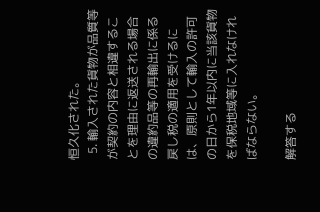恒久化された。
  5. 輸入された貨物が品質等が契約の内容と相違することを理由に返送される場合の違約品等の再輸出に係る戻し税の適用を受けるには、原則として輸入の許可の日から1年以内に当該貨物を保税地域等に入れなければならない。

解答する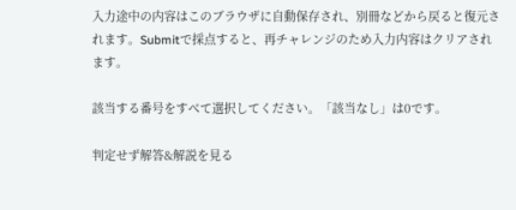入力途中の内容はこのブラウザに自動保存され、別冊などから戻ると復元されます。Submitで採点すると、再チャレンジのため入力内容はクリアされます。

該当する番号をすべて選択してください。「該当なし」は0です。

判定せず解答&解説を見る